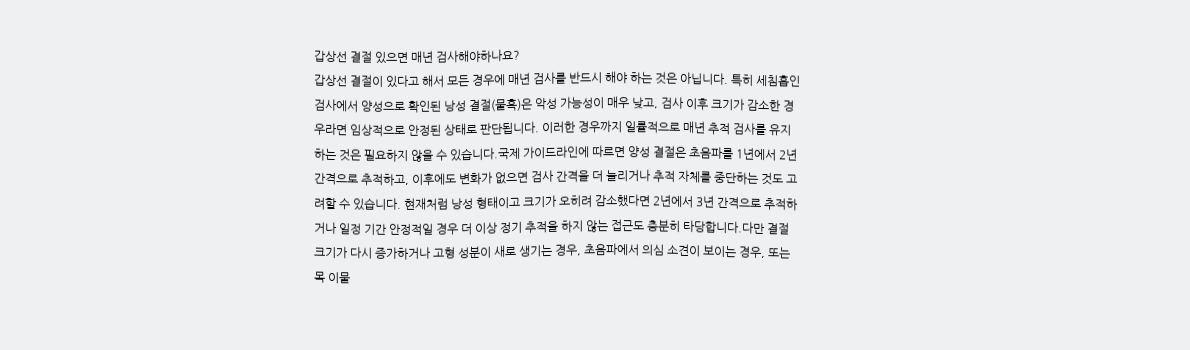갑상선 결절 있으면 매년 검사해야하나요?
갑상선 결절이 있다고 해서 모든 경우에 매년 검사를 반드시 해야 하는 것은 아닙니다. 특히 세침흡인검사에서 양성으로 확인된 낭성 결절(물혹)은 악성 가능성이 매우 낮고, 검사 이후 크기가 감소한 경우라면 임상적으로 안정된 상태로 판단됩니다. 이러한 경우까지 일률적으로 매년 추적 검사를 유지하는 것은 필요하지 않을 수 있습니다.국제 가이드라인에 따르면 양성 결절은 초음파를 1년에서 2년 간격으로 추적하고, 이후에도 변화가 없으면 검사 간격을 더 늘리거나 추적 자체를 중단하는 것도 고려할 수 있습니다. 현재처럼 낭성 형태이고 크기가 오히려 감소했다면 2년에서 3년 간격으로 추적하거나 일정 기간 안정적일 경우 더 이상 정기 추적을 하지 않는 접근도 충분히 타당합니다.다만 결절 크기가 다시 증가하거나 고형 성분이 새로 생기는 경우, 초음파에서 의심 소견이 보이는 경우, 또는 목 이물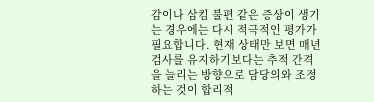감이나 삼킴 불편 같은 증상이 생기는 경우에는 다시 적극적인 평가가 필요합니다. 현재 상태만 보면 매년 검사를 유지하기보다는 추적 간격을 늘리는 방향으로 담당의와 조정하는 것이 합리적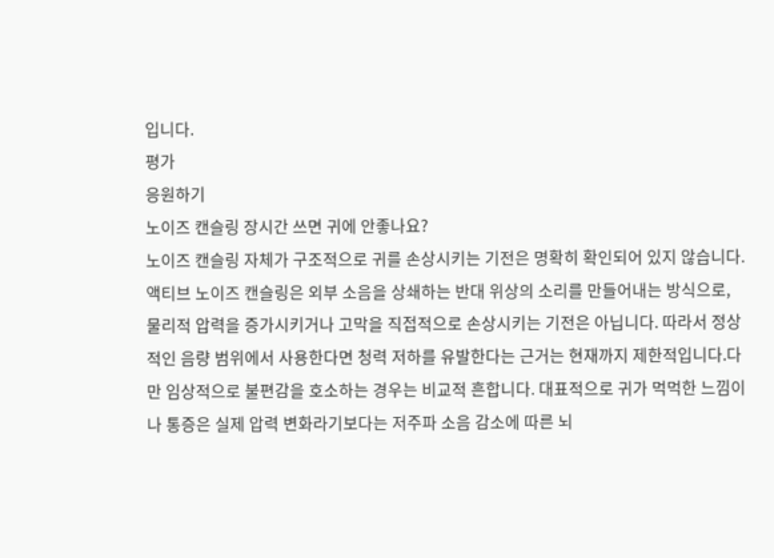입니다.
평가
응원하기
노이즈 캔슬링 장시간 쓰면 귀에 안좋나요?
노이즈 캔슬링 자체가 구조적으로 귀를 손상시키는 기전은 명확히 확인되어 있지 않습니다. 액티브 노이즈 캔슬링은 외부 소음을 상쇄하는 반대 위상의 소리를 만들어내는 방식으로, 물리적 압력을 증가시키거나 고막을 직접적으로 손상시키는 기전은 아닙니다. 따라서 정상적인 음량 범위에서 사용한다면 청력 저하를 유발한다는 근거는 현재까지 제한적입니다.다만 임상적으로 불편감을 호소하는 경우는 비교적 흔합니다. 대표적으로 귀가 먹먹한 느낌이나 통증은 실제 압력 변화라기보다는 저주파 소음 감소에 따른 뇌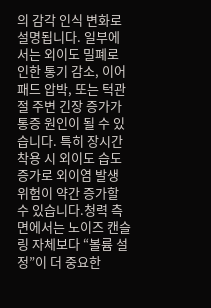의 감각 인식 변화로 설명됩니다. 일부에서는 외이도 밀폐로 인한 통기 감소, 이어패드 압박, 또는 턱관절 주변 긴장 증가가 통증 원인이 될 수 있습니다. 특히 장시간 착용 시 외이도 습도 증가로 외이염 발생 위험이 약간 증가할 수 있습니다.청력 측면에서는 노이즈 캔슬링 자체보다 “볼륨 설정”이 더 중요한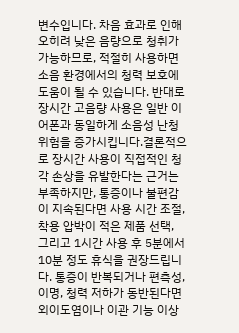변수입니다. 차음 효과로 인해 오히려 낮은 음량으로 청취가 가능하므로, 적절히 사용하면 소음 환경에서의 청력 보호에 도움이 될 수 있습니다. 반대로 장시간 고음량 사용은 일반 이어폰과 동일하게 소음성 난청 위험을 증가시킵니다.결론적으로 장시간 사용이 직접적인 청각 손상을 유발한다는 근거는 부족하지만, 통증이나 불편감이 지속된다면 사용 시간 조절, 착용 압박이 적은 제품 선택, 그리고 1시간 사용 후 5분에서 10분 정도 휴식을 권장드립니다. 통증이 반복되거나 편측성, 이명, 청력 저하가 동반된다면 외이도염이나 이관 기능 이상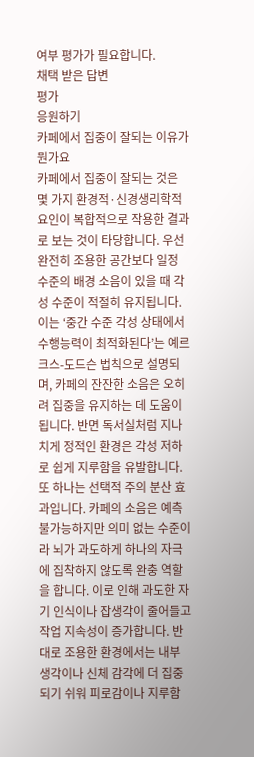여부 평가가 필요합니다.
채택 받은 답변
평가
응원하기
카페에서 집중이 잘되는 이유가 뭔가요
카페에서 집중이 잘되는 것은 몇 가지 환경적·신경생리학적 요인이 복합적으로 작용한 결과로 보는 것이 타당합니다. 우선 완전히 조용한 공간보다 일정 수준의 배경 소음이 있을 때 각성 수준이 적절히 유지됩니다. 이는 ‘중간 수준 각성 상태에서 수행능력이 최적화된다’는 예르크스-도드슨 법칙으로 설명되며, 카페의 잔잔한 소음은 오히려 집중을 유지하는 데 도움이 됩니다. 반면 독서실처럼 지나치게 정적인 환경은 각성 저하로 쉽게 지루함을 유발합니다.또 하나는 선택적 주의 분산 효과입니다. 카페의 소음은 예측 불가능하지만 의미 없는 수준이라 뇌가 과도하게 하나의 자극에 집착하지 않도록 완충 역할을 합니다. 이로 인해 과도한 자기 인식이나 잡생각이 줄어들고 작업 지속성이 증가합니다. 반대로 조용한 환경에서는 내부 생각이나 신체 감각에 더 집중되기 쉬워 피로감이나 지루함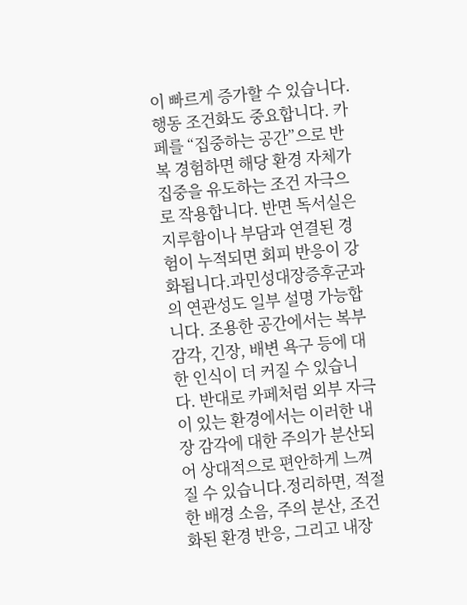이 빠르게 증가할 수 있습니다.행동 조건화도 중요합니다. 카페를 “집중하는 공간”으로 반복 경험하면 해당 환경 자체가 집중을 유도하는 조건 자극으로 작용합니다. 반면 독서실은 지루함이나 부담과 연결된 경험이 누적되면 회피 반응이 강화됩니다.과민성대장증후군과의 연관성도 일부 설명 가능합니다. 조용한 공간에서는 복부 감각, 긴장, 배변 욕구 등에 대한 인식이 더 커질 수 있습니다. 반대로 카페처럼 외부 자극이 있는 환경에서는 이러한 내장 감각에 대한 주의가 분산되어 상대적으로 편안하게 느껴질 수 있습니다.정리하면, 적절한 배경 소음, 주의 분산, 조건화된 환경 반응, 그리고 내장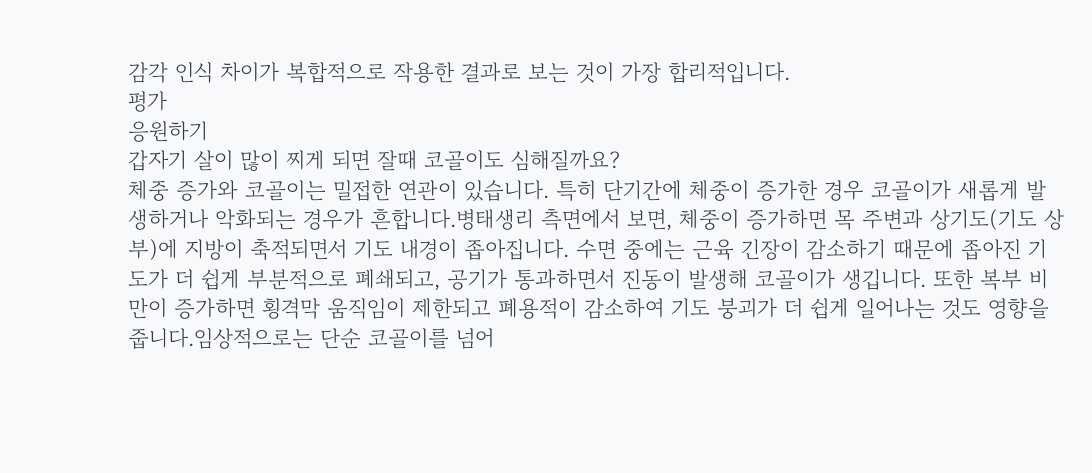감각 인식 차이가 복합적으로 작용한 결과로 보는 것이 가장 합리적입니다.
평가
응원하기
갑자기 살이 많이 찌게 되면 잘때 코골이도 심해질까요?
체중 증가와 코골이는 밀접한 연관이 있습니다. 특히 단기간에 체중이 증가한 경우 코골이가 새롭게 발생하거나 악화되는 경우가 흔합니다.병태생리 측면에서 보면, 체중이 증가하면 목 주변과 상기도(기도 상부)에 지방이 축적되면서 기도 내경이 좁아집니다. 수면 중에는 근육 긴장이 감소하기 때문에 좁아진 기도가 더 쉽게 부분적으로 폐쇄되고, 공기가 통과하면서 진동이 발생해 코골이가 생깁니다. 또한 복부 비만이 증가하면 횡격막 움직임이 제한되고 폐용적이 감소하여 기도 붕괴가 더 쉽게 일어나는 것도 영향을 줍니다.임상적으로는 단순 코골이를 넘어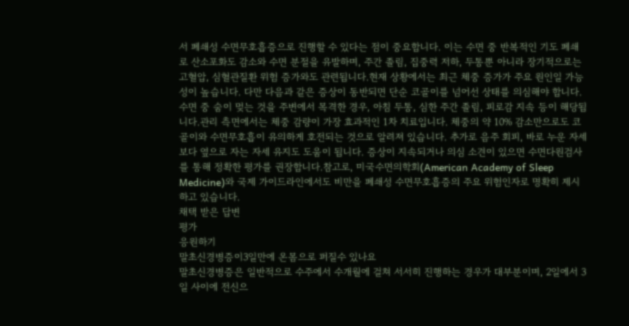서 폐쇄성 수면무호흡증으로 진행할 수 있다는 점이 중요합니다. 이는 수면 중 반복적인 기도 폐쇄로 산소포화도 감소와 수면 분절을 유발하며, 주간 졸림, 집중력 저하, 두통뿐 아니라 장기적으로는 고혈압, 심혈관질환 위험 증가와도 관련됩니다.현재 상황에서는 최근 체중 증가가 주요 원인일 가능성이 높습니다. 다만 다음과 같은 증상이 동반되면 단순 코골이를 넘어선 상태를 의심해야 합니다. 수면 중 숨이 멎는 것을 주변에서 목격한 경우, 아침 두통, 심한 주간 졸림, 피로감 지속 등이 해당됩니다.관리 측면에서는 체중 감량이 가장 효과적인 1차 치료입니다. 체중의 약 10% 감소만으로도 코골이와 수면무호흡이 유의하게 호전되는 것으로 알려져 있습니다. 추가로 음주 회피, 바로 누운 자세보다 옆으로 자는 자세 유지도 도움이 됩니다. 증상이 지속되거나 의심 소견이 있으면 수면다원검사를 통해 정확한 평가를 권장합니다.참고로, 미국수면의학회(American Academy of Sleep Medicine)와 국제 가이드라인에서도 비만을 폐쇄성 수면무호흡증의 주요 위험인자로 명확히 제시하고 있습니다.
채택 받은 답변
평가
응원하기
말초신경병증이3일만에 온몸으로 퍼질수 있나요
말초신경병증은 일반적으로 수주에서 수개월에 걸쳐 서서히 진행하는 경우가 대부분이며, 2일에서 3일 사이에 전신으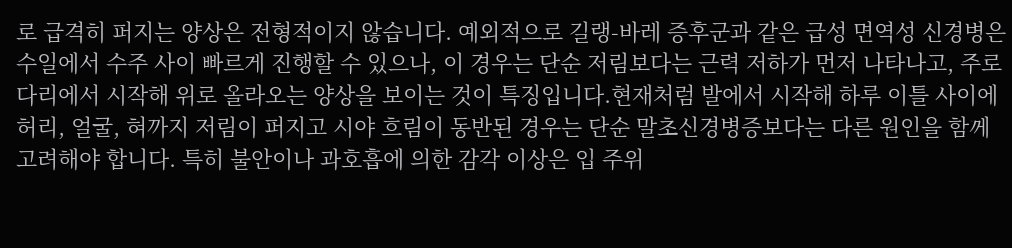로 급격히 퍼지는 양상은 전형적이지 않습니다. 예외적으로 길랭-바레 증후군과 같은 급성 면역성 신경병은 수일에서 수주 사이 빠르게 진행할 수 있으나, 이 경우는 단순 저림보다는 근력 저하가 먼저 나타나고, 주로 다리에서 시작해 위로 올라오는 양상을 보이는 것이 특징입니다.현재처럼 발에서 시작해 하루 이틀 사이에 허리, 얼굴, 혀까지 저림이 퍼지고 시야 흐림이 동반된 경우는 단순 말초신경병증보다는 다른 원인을 함께 고려해야 합니다. 특히 불안이나 과호흡에 의한 감각 이상은 입 주위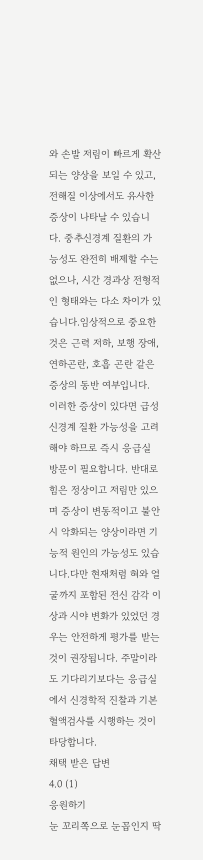와 손발 저림이 빠르게 확산되는 양상을 보일 수 있고, 전해질 이상에서도 유사한 증상이 나타날 수 있습니다. 중추신경계 질환의 가능성도 완전히 배제할 수는 없으나, 시간 경과상 전형적인 형태와는 다소 차이가 있습니다.임상적으로 중요한 것은 근력 저하, 보행 장애, 연하곤란, 호흡 곤란 같은 증상의 동반 여부입니다. 이러한 증상이 있다면 급성 신경계 질환 가능성을 고려해야 하므로 즉시 응급실 방문이 필요합니다. 반대로 힘은 정상이고 저림만 있으며 증상이 변동적이고 불안 시 악화되는 양상이라면 기능적 원인의 가능성도 있습니다.다만 현재처럼 혀와 얼굴까지 포함된 전신 감각 이상과 시야 변화가 있었던 경우는 안전하게 평가를 받는 것이 권장됩니다. 주말이라도 기다리기보다는 응급실에서 신경학적 진찰과 기본 혈액검사를 시행하는 것이 타당합니다.
채택 받은 답변
4.0 (1)
응원하기
눈 꼬리쪽으로 눈꼽인지 딱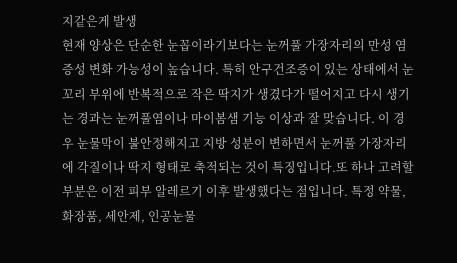지같은게 발생
현재 양상은 단순한 눈꼽이라기보다는 눈꺼풀 가장자리의 만성 염증성 변화 가능성이 높습니다. 특히 안구건조증이 있는 상태에서 눈꼬리 부위에 반복적으로 작은 딱지가 생겼다가 떨어지고 다시 생기는 경과는 눈꺼풀염이나 마이봄샘 기능 이상과 잘 맞습니다. 이 경우 눈물막이 불안정해지고 지방 성분이 변하면서 눈꺼풀 가장자리에 각질이나 딱지 형태로 축적되는 것이 특징입니다.또 하나 고려할 부분은 이전 피부 알레르기 이후 발생했다는 점입니다. 특정 약물, 화장품, 세안제, 인공눈물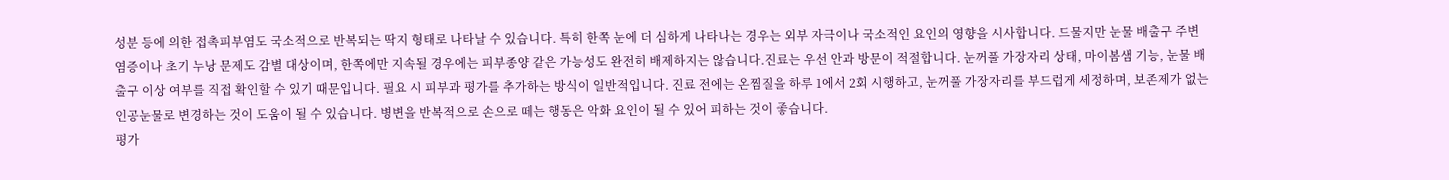성분 등에 의한 접촉피부염도 국소적으로 반복되는 딱지 형태로 나타날 수 있습니다. 특히 한쪽 눈에 더 심하게 나타나는 경우는 외부 자극이나 국소적인 요인의 영향을 시사합니다. 드물지만 눈물 배출구 주변 염증이나 초기 누낭 문제도 감별 대상이며, 한쪽에만 지속될 경우에는 피부종양 같은 가능성도 완전히 배제하지는 않습니다.진료는 우선 안과 방문이 적절합니다. 눈꺼풀 가장자리 상태, 마이봄샘 기능, 눈물 배출구 이상 여부를 직접 확인할 수 있기 때문입니다. 필요 시 피부과 평가를 추가하는 방식이 일반적입니다. 진료 전에는 온찜질을 하루 1에서 2회 시행하고, 눈꺼풀 가장자리를 부드럽게 세정하며, 보존제가 없는 인공눈물로 변경하는 것이 도움이 될 수 있습니다. 병변을 반복적으로 손으로 떼는 행동은 악화 요인이 될 수 있어 피하는 것이 좋습니다.
평가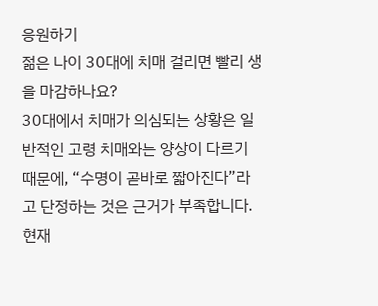응원하기
젊은 나이 30대에 치매 걸리면 빨리 생을 마감하나요?
30대에서 치매가 의심되는 상황은 일반적인 고령 치매와는 양상이 다르기 때문에, “수명이 곧바로 짧아진다”라고 단정하는 것은 근거가 부족합니다. 현재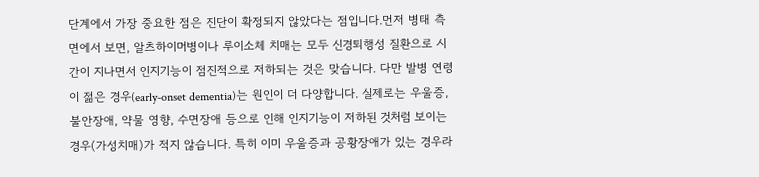단계에서 가장 중요한 점은 진단이 확정되지 않았다는 점입니다.먼저 병태 측면에서 보면, 알츠하이머병이나 루이소체 치매는 모두 신경퇴행성 질환으로 시간이 지나면서 인지기능이 점진적으로 저하되는 것은 맞습니다. 다만 발병 연령이 젊은 경우(early-onset dementia)는 원인이 더 다양합니다. 실제로는 우울증, 불안장애, 약물 영향, 수면장애 등으로 인해 인지기능이 저하된 것처럼 보이는 경우(가성치매)가 적지 않습니다. 특히 이미 우울증과 공황장애가 있는 경우라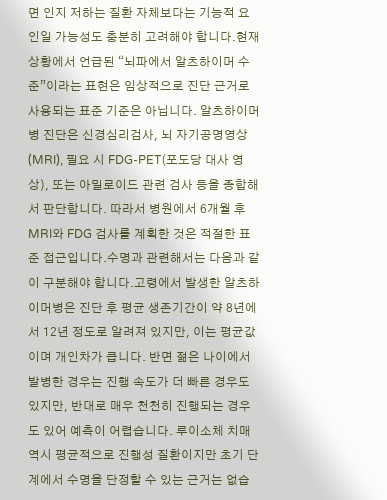면 인지 저하는 질환 자체보다는 기능적 요인일 가능성도 충분히 고려해야 합니다.현재 상황에서 언급된 “뇌파에서 알츠하이머 수준”이라는 표현은 임상적으로 진단 근거로 사용되는 표준 기준은 아닙니다. 알츠하이머병 진단은 신경심리검사, 뇌 자기공명영상(MRI), 필요 시 FDG-PET(포도당 대사 영상), 또는 아밀로이드 관련 검사 등을 종합해서 판단합니다. 따라서 병원에서 6개월 후 MRI와 FDG 검사를 계획한 것은 적절한 표준 접근입니다.수명과 관련해서는 다음과 같이 구분해야 합니다.고령에서 발생한 알츠하이머병은 진단 후 평균 생존기간이 약 8년에서 12년 정도로 알려져 있지만, 이는 평균값이며 개인차가 큽니다. 반면 젊은 나이에서 발병한 경우는 진행 속도가 더 빠른 경우도 있지만, 반대로 매우 천천히 진행되는 경우도 있어 예측이 어렵습니다. 루이소체 치매 역시 평균적으로 진행성 질환이지만 초기 단계에서 수명을 단정할 수 있는 근거는 없습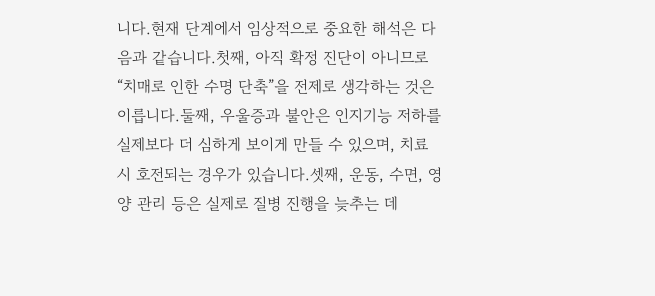니다.현재 단계에서 임상적으로 중요한 해석은 다음과 같습니다.첫째, 아직 확정 진단이 아니므로 “치매로 인한 수명 단축”을 전제로 생각하는 것은 이릅니다.둘째, 우울증과 불안은 인지기능 저하를 실제보다 더 심하게 보이게 만들 수 있으며, 치료 시 호전되는 경우가 있습니다.셋째, 운동, 수면, 영양 관리 등은 실제로 질병 진행을 늦추는 데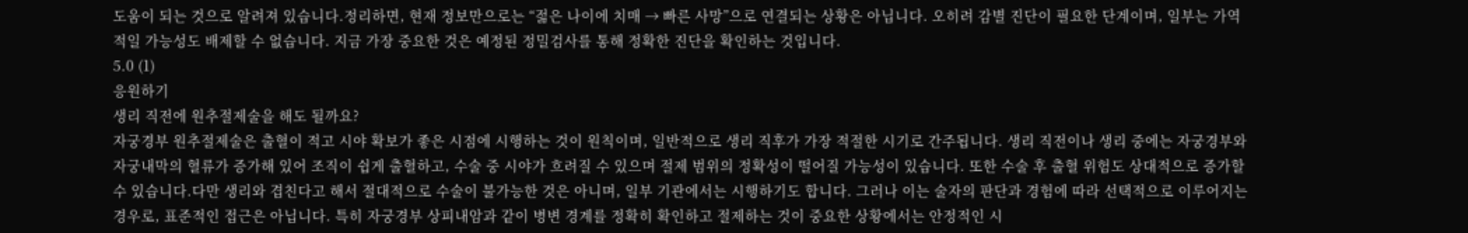도움이 되는 것으로 알려져 있습니다.정리하면, 현재 정보만으로는 “젊은 나이에 치매 → 빠른 사망”으로 연결되는 상황은 아닙니다. 오히려 감별 진단이 필요한 단계이며, 일부는 가역적일 가능성도 배제할 수 없습니다. 지금 가장 중요한 것은 예정된 정밀검사를 통해 정확한 진단을 확인하는 것입니다.
5.0 (1)
응원하기
생리 직전에 원추절제술을 해도 될까요?
자궁경부 원추절제술은 출혈이 적고 시야 확보가 좋은 시점에 시행하는 것이 원칙이며, 일반적으로 생리 직후가 가장 적절한 시기로 간주됩니다. 생리 직전이나 생리 중에는 자궁경부와 자궁내막의 혈류가 증가해 있어 조직이 쉽게 출혈하고, 수술 중 시야가 흐려질 수 있으며 절제 범위의 정확성이 떨어질 가능성이 있습니다. 또한 수술 후 출혈 위험도 상대적으로 증가할 수 있습니다.다만 생리와 겹친다고 해서 절대적으로 수술이 불가능한 것은 아니며, 일부 기관에서는 시행하기도 합니다. 그러나 이는 술자의 판단과 경험에 따라 선택적으로 이루어지는 경우로, 표준적인 접근은 아닙니다. 특히 자궁경부 상피내암과 같이 병변 경계를 정확히 확인하고 절제하는 것이 중요한 상황에서는 안정적인 시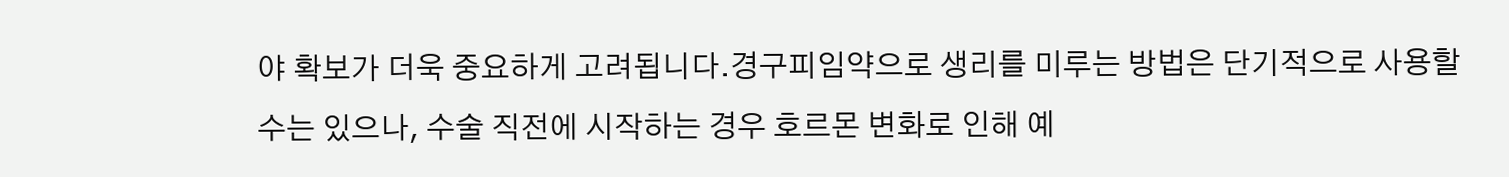야 확보가 더욱 중요하게 고려됩니다.경구피임약으로 생리를 미루는 방법은 단기적으로 사용할 수는 있으나, 수술 직전에 시작하는 경우 호르몬 변화로 인해 예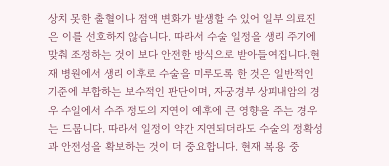상치 못한 출혈이나 점액 변화가 발생할 수 있어 일부 의료진은 이를 선호하지 않습니다. 따라서 수술 일정을 생리 주기에 맞춰 조정하는 것이 보다 안전한 방식으로 받아들여집니다.현재 병원에서 생리 이후로 수술을 미루도록 한 것은 일반적인 기준에 부합하는 보수적인 판단이며, 자궁경부 상피내암의 경우 수일에서 수주 정도의 지연이 예후에 큰 영향을 주는 경우는 드뭅니다. 따라서 일정이 약간 지연되더라도 수술의 정확성과 안전성을 확보하는 것이 더 중요합니다. 현재 복용 중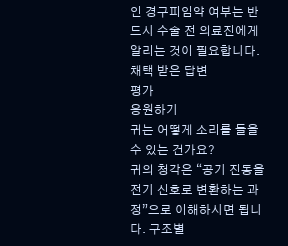인 경구피임약 여부는 반드시 수술 전 의료진에게 알리는 것이 필요합니다.
채택 받은 답변
평가
응원하기
귀는 어떻게 소리를 들을 수 있는 건가요?
귀의 청각은 “공기 진동을 전기 신호로 변환하는 과정”으로 이해하시면 됩니다. 구조별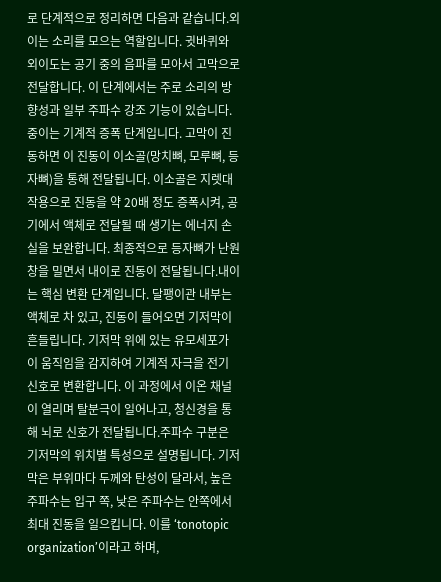로 단계적으로 정리하면 다음과 같습니다.외이는 소리를 모으는 역할입니다. 귓바퀴와 외이도는 공기 중의 음파를 모아서 고막으로 전달합니다. 이 단계에서는 주로 소리의 방향성과 일부 주파수 강조 기능이 있습니다.중이는 기계적 증폭 단계입니다. 고막이 진동하면 이 진동이 이소골(망치뼈, 모루뼈, 등자뼈)을 통해 전달됩니다. 이소골은 지렛대 작용으로 진동을 약 20배 정도 증폭시켜, 공기에서 액체로 전달될 때 생기는 에너지 손실을 보완합니다. 최종적으로 등자뼈가 난원창을 밀면서 내이로 진동이 전달됩니다.내이는 핵심 변환 단계입니다. 달팽이관 내부는 액체로 차 있고, 진동이 들어오면 기저막이 흔들립니다. 기저막 위에 있는 유모세포가 이 움직임을 감지하여 기계적 자극을 전기 신호로 변환합니다. 이 과정에서 이온 채널이 열리며 탈분극이 일어나고, 청신경을 통해 뇌로 신호가 전달됩니다.주파수 구분은 기저막의 위치별 특성으로 설명됩니다. 기저막은 부위마다 두께와 탄성이 달라서, 높은 주파수는 입구 쪽, 낮은 주파수는 안쪽에서 최대 진동을 일으킵니다. 이를 ‘tonotopic organization’이라고 하며,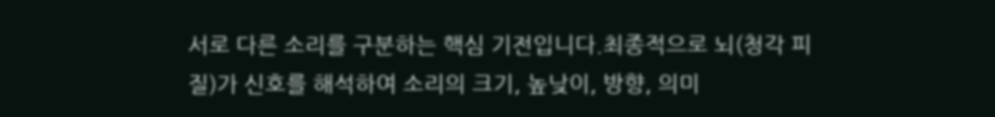서로 다른 소리를 구분하는 핵심 기전입니다.최종적으로 뇌(청각 피질)가 신호를 해석하여 소리의 크기, 높낮이, 방향, 의미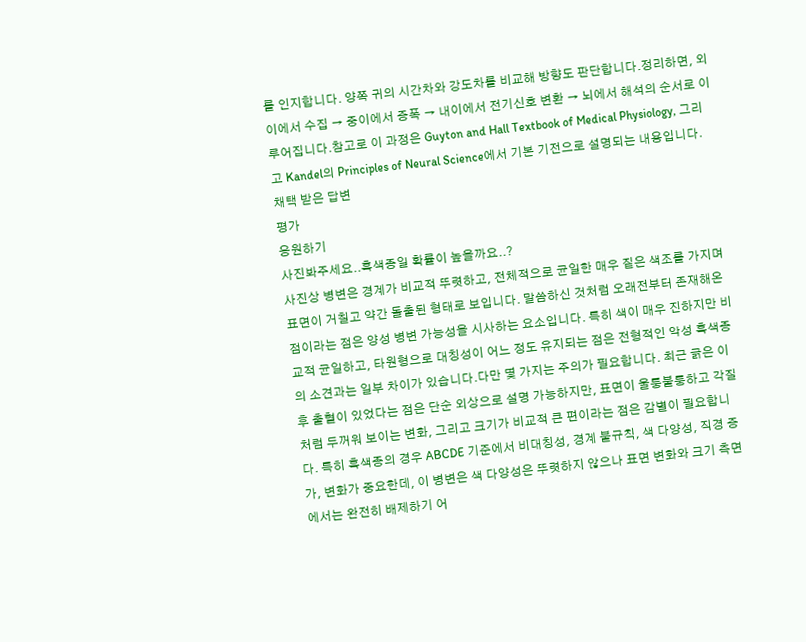를 인지합니다. 양쪽 귀의 시간차와 강도차를 비교해 방향도 판단합니다.정리하면, 외이에서 수집 → 중이에서 증폭 → 내이에서 전기신호 변환 → 뇌에서 해석의 순서로 이루어집니다.참고로 이 과정은 Guyton and Hall Textbook of Medical Physiology, 그리고 Kandel의 Principles of Neural Science에서 기본 기전으로 설명되는 내용입니다.
채택 받은 답변
평가
응원하기
사진봐주세요..흑색종일 확률이 높을까요..?
사진상 병변은 경계가 비교적 뚜렷하고, 전체적으로 균일한 매우 짙은 색조를 가지며 표면이 거칠고 약간 돌출된 형태로 보입니다. 말씀하신 것처럼 오래전부터 존재해온 점이라는 점은 양성 병변 가능성을 시사하는 요소입니다. 특히 색이 매우 진하지만 비교적 균일하고, 타원형으로 대칭성이 어느 정도 유지되는 점은 전형적인 악성 흑색종의 소견과는 일부 차이가 있습니다.다만 몇 가지는 주의가 필요합니다. 최근 긁은 이후 출혈이 있었다는 점은 단순 외상으로 설명 가능하지만, 표면이 울퉁불퉁하고 각질처럼 두꺼워 보이는 변화, 그리고 크기가 비교적 큰 편이라는 점은 감별이 필요합니다. 특히 흑색종의 경우 ABCDE 기준에서 비대칭성, 경계 불규칙, 색 다양성, 직경 증가, 변화가 중요한데, 이 병변은 색 다양성은 뚜렷하지 않으나 표면 변화와 크기 측면에서는 완전히 배제하기 어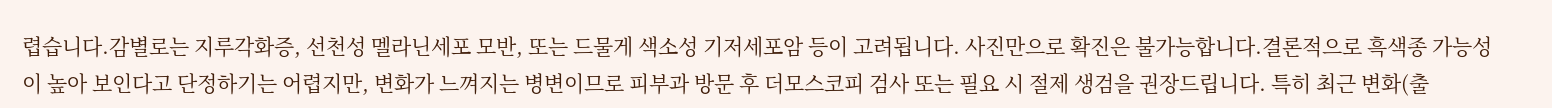렵습니다.감별로는 지루각화증, 선천성 멜라닌세포 모반, 또는 드물게 색소성 기저세포암 등이 고려됩니다. 사진만으로 확진은 불가능합니다.결론적으로 흑색종 가능성이 높아 보인다고 단정하기는 어렵지만, 변화가 느껴지는 병변이므로 피부과 방문 후 더모스코피 검사 또는 필요 시 절제 생검을 권장드립니다. 특히 최근 변화(출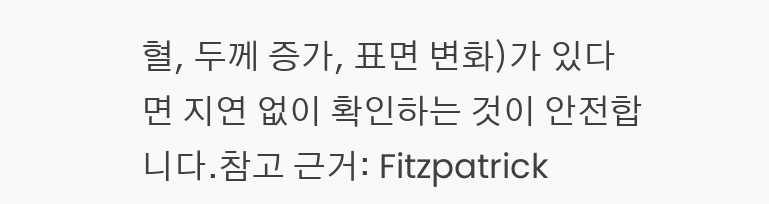혈, 두께 증가, 표면 변화)가 있다면 지연 없이 확인하는 것이 안전합니다.참고 근거: Fitzpatrick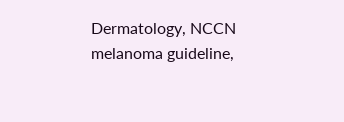Dermatology, NCCN melanoma guideline,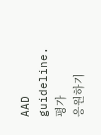AAD guideline.
평가
응원하기